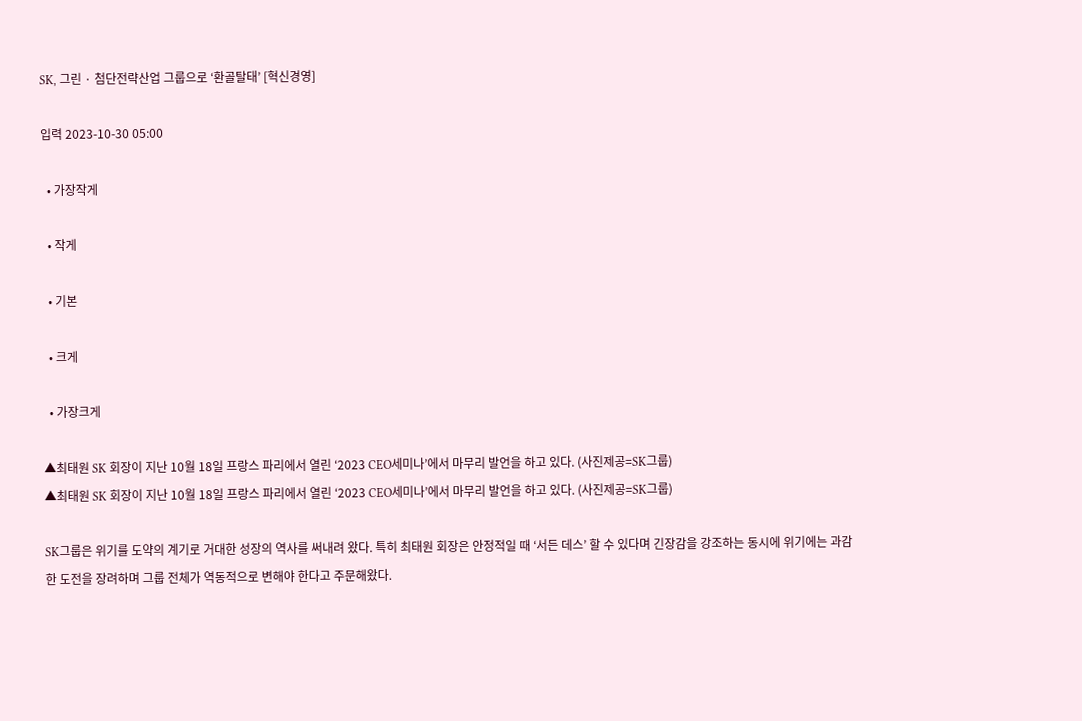SK, 그린 · 첨단전략산업 그룹으로 ‘환골탈태’ [혁신경영]

입력 2023-10-30 05:00

  • 가장작게

  • 작게

  • 기본

  • 크게

  • 가장크게

▲최태원 SK 회장이 지난 10월 18일 프랑스 파리에서 열린 ‘2023 CEO세미나’에서 마무리 발언을 하고 있다. (사진제공=SK그룹)
▲최태원 SK 회장이 지난 10월 18일 프랑스 파리에서 열린 ‘2023 CEO세미나’에서 마무리 발언을 하고 있다. (사진제공=SK그룹)

SK그룹은 위기를 도약의 계기로 거대한 성장의 역사를 써내려 왔다. 특히 최태원 회장은 안정적일 때 ‘서든 데스’ 할 수 있다며 긴장감을 강조하는 동시에 위기에는 과감한 도전을 장려하며 그룹 전체가 역동적으로 변해야 한다고 주문해왔다.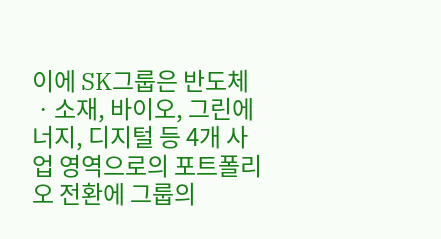이에 SK그룹은 반도체ㆍ소재, 바이오, 그린에너지, 디지털 등 4개 사업 영역으로의 포트폴리오 전환에 그룹의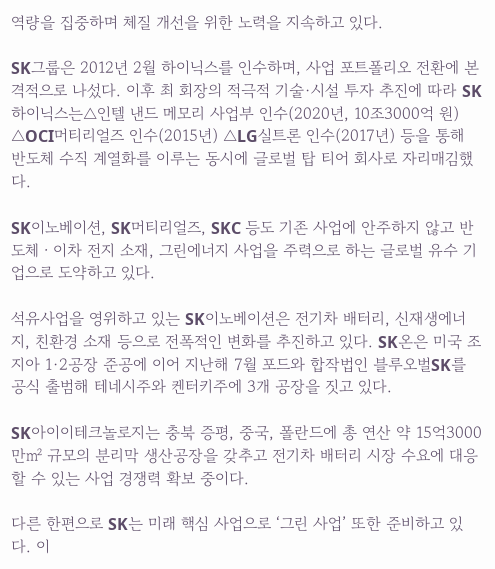역량을 집중하며 체질 개선을 위한 노력을 지속하고 있다.

SK그룹은 2012년 2월 하이닉스를 인수하며, 사업 포트폴리오 전환에 본격적으로 나섰다. 이후 최 회장의 적극적 기술·시설 투자 추진에 따라 SK 하이닉스는△인텔 낸드 메모리 사업부 인수(2020년, 10조3000억 원) △OCI머티리얼즈 인수(2015년) △LG실트론 인수(2017년) 등을 통해 반도체 수직 계열화를 이루는 동시에 글로벌 탑 티어 회사로 자리매김했다.

SK이노베이션, SK머티리얼즈, SKC 등도 기존 사업에 안주하지 않고 반도체ㆍ이차 전지 소재, 그린에너지 사업을 주력으로 하는 글로벌 유수 기업으로 도약하고 있다.

석유사업을 영위하고 있는 SK이노베이션은 전기차 배터리, 신재생에너지, 친환경 소재 등으로 전폭적인 변화를 추진하고 있다. SK온은 미국 조지아 1·2공장 준공에 이어 지난해 7월 포드와 합작법인 블루오벌SK를 공식 출범해 테네시주와 켄터키주에 3개 공장을 짓고 있다.

SK아이이테크놀로지는 충북 증평, 중국, 폴란드에 총 연산 약 15억3000만㎡ 규모의 분리막 생산공장을 갖추고 전기차 배터리 시장 수요에 대응할 수 있는 사업 경쟁력 확보 중이다.

다른 한편으로 SK는 미래 핵심 사업으로 ‘그린 사업’ 또한 준비하고 있다. 이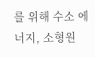를 위해 수소 에너지, 소형원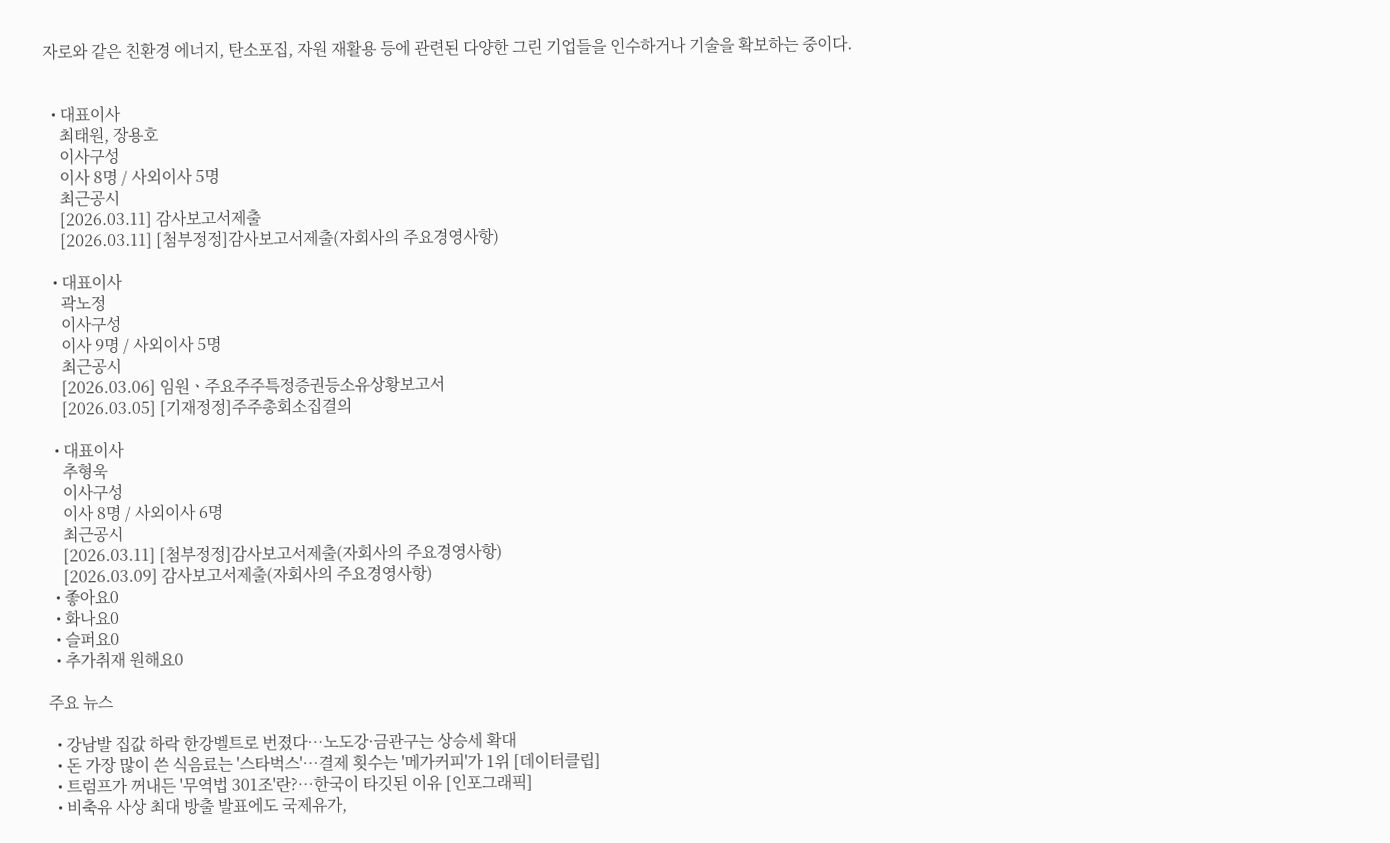자로와 같은 친환경 에너지, 탄소포집, 자원 재활용 등에 관련된 다양한 그린 기업들을 인수하거나 기술을 확보하는 중이다.


  • 대표이사
    최태원, 장용호
    이사구성
    이사 8명 / 사외이사 5명
    최근공시
    [2026.03.11] 감사보고서제출
    [2026.03.11] [첨부정정]감사보고서제출(자회사의 주요경영사항)

  • 대표이사
    곽노정
    이사구성
    이사 9명 / 사외이사 5명
    최근공시
    [2026.03.06] 임원ㆍ주요주주특정증권등소유상황보고서
    [2026.03.05] [기재정정]주주총회소집결의

  • 대표이사
    추형욱
    이사구성
    이사 8명 / 사외이사 6명
    최근공시
    [2026.03.11] [첨부정정]감사보고서제출(자회사의 주요경영사항)
    [2026.03.09] 감사보고서제출(자회사의 주요경영사항)
  • 좋아요0
  • 화나요0
  • 슬퍼요0
  • 추가취재 원해요0

주요 뉴스

  • 강남발 집값 하락 한강벨트로 번졌다⋯노도강·금관구는 상승세 확대
  • 돈 가장 많이 쓴 식음료는 '스타벅스'…결제 횟수는 '메가커피'가 1위 [데이터클립]
  • 트럼프가 꺼내든 '무역법 301조'란?…한국이 타깃된 이유 [인포그래픽]
  • 비축유 사상 최대 방출 발표에도 국제유가,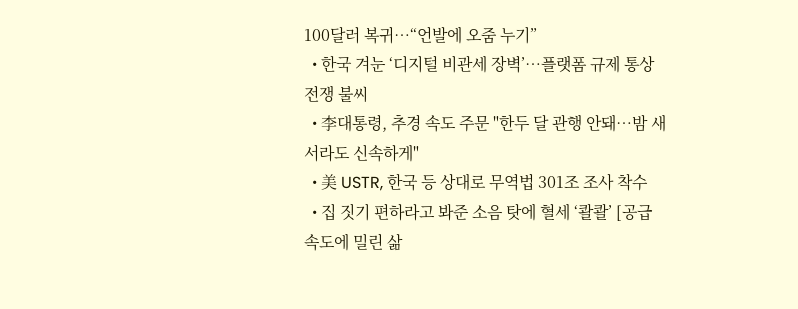100달러 복귀⋯“언발에 오줌 누기”
  • 한국 겨눈 ‘디지털 비관세 장벽’…플랫폼 규제 통상전쟁 불씨
  • 李대통령, 추경 속도 주문 "한두 달 관행 안돼…밤 새서라도 신속하게"
  • 美 USTR, 한국 등 상대로 무역법 301조 조사 착수
  • 집 짓기 편하라고 봐준 소음 탓에 혈세 ‘콸콸’ [공급 속도에 밀린 삶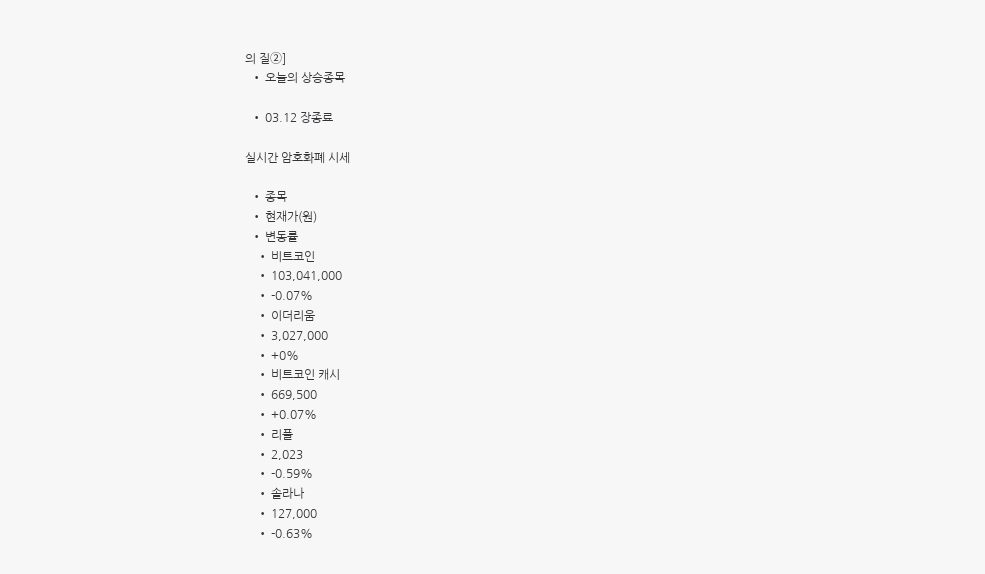의 질②]
  • 오늘의 상승종목

  • 03.12 장종료

실시간 암호화폐 시세

  • 종목
  • 현재가(원)
  • 변동률
    • 비트코인
    • 103,041,000
    • -0.07%
    • 이더리움
    • 3,027,000
    • +0%
    • 비트코인 캐시
    • 669,500
    • +0.07%
    • 리플
    • 2,023
    • -0.59%
    • 솔라나
    • 127,000
    • -0.63%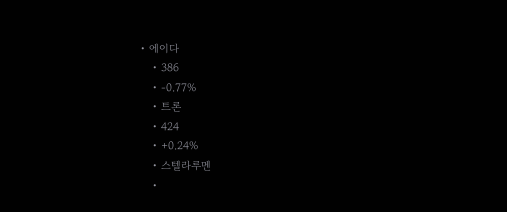• 에이다
    • 386
    • -0.77%
    • 트론
    • 424
    • +0.24%
    • 스텔라루멘
    •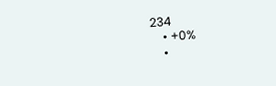234
    • +0%
    •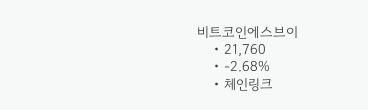비트코인에스브이
    • 21,760
    • -2.68%
    • 체인링크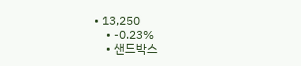• 13,250
    • -0.23%
    • 샌드박스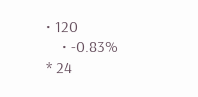• 120
    • -0.83%
* 24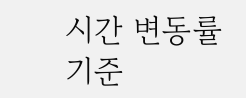시간 변동률 기준